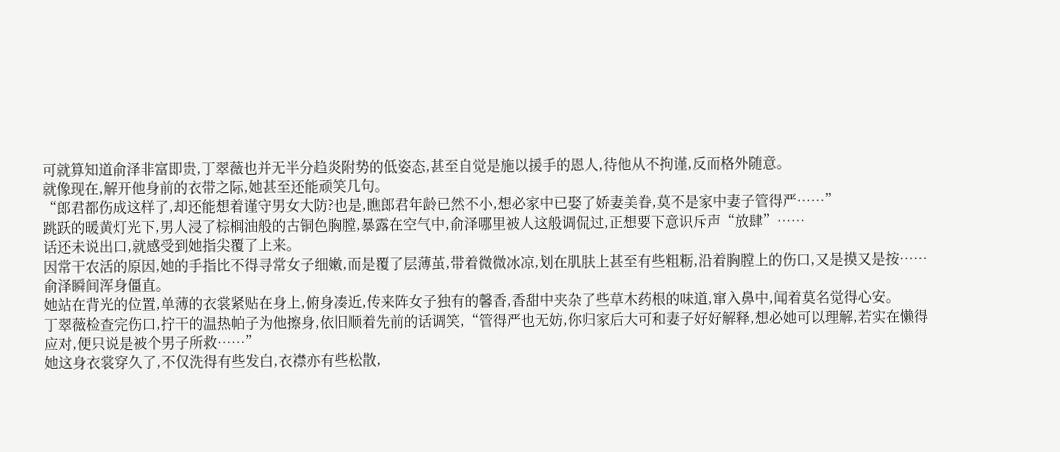可就算知道俞泽非富即贵,丁翠薇也并无半分趋炎附势的低姿态,甚至自觉是施以援手的恩人,待他从不拘谨,反而格外随意。
就像现在,解开他身前的衣带之际,她甚至还能顽笑几句。
“郎君都伤成这样了,却还能想着谨守男女大防?也是,瞧郎君年龄已然不小,想必家中已娶了娇妻美眷,莫不是家中妻子管得严……”
跳跃的暖黄灯光下,男人浸了棕榈油般的古铜色胸膛,暴露在空气中,俞泽哪里被人这般调侃过,正想要下意识斥声“放肆”……
话还未说出口,就感受到她指尖覆了上来。
因常干农活的原因,她的手指比不得寻常女子细嫩,而是覆了层薄茧,带着微微冰凉,划在肌肤上甚至有些粗粝,沿着胸膛上的伤口,又是摸又是按……俞泽瞬间浑身僵直。
她站在背光的位置,单薄的衣裳紧贴在身上,俯身凑近,传来阵女子独有的馨香,香甜中夹杂了些草木药根的味道,窜入鼻中,闻着莫名觉得心安。
丁翠薇检查完伤口,拧干的温热帕子为他擦身,依旧顺着先前的话调笑,“管得严也无妨,你归家后大可和妻子好好解释,想必她可以理解,若实在懒得应对,便只说是被个男子所救……”
她这身衣裳穿久了,不仅洗得有些发白,衣襟亦有些松散,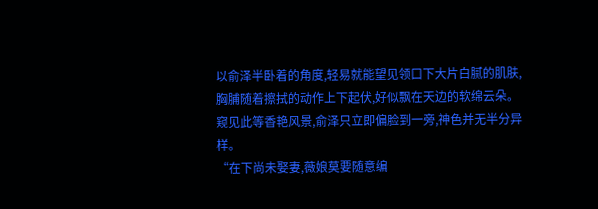以俞泽半卧着的角度,轻易就能望见领口下大片白腻的肌肤,胸脯随着擦拭的动作上下起伏,好似飘在天边的软绵云朵。
窥见此等香艳风景,俞泽只立即偏脸到一旁,神色并无半分异样。
“在下尚未娶妻,薇娘莫要随意编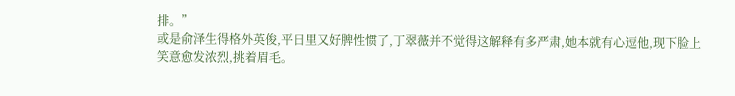排。”
或是俞泽生得格外英俊,平日里又好脾性惯了,丁翠薇并不觉得这解释有多严肃,她本就有心逗他,现下脸上笑意愈发浓烈,挑着眉毛。